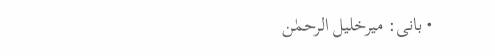• بانی: میرخلیل الرحمٰن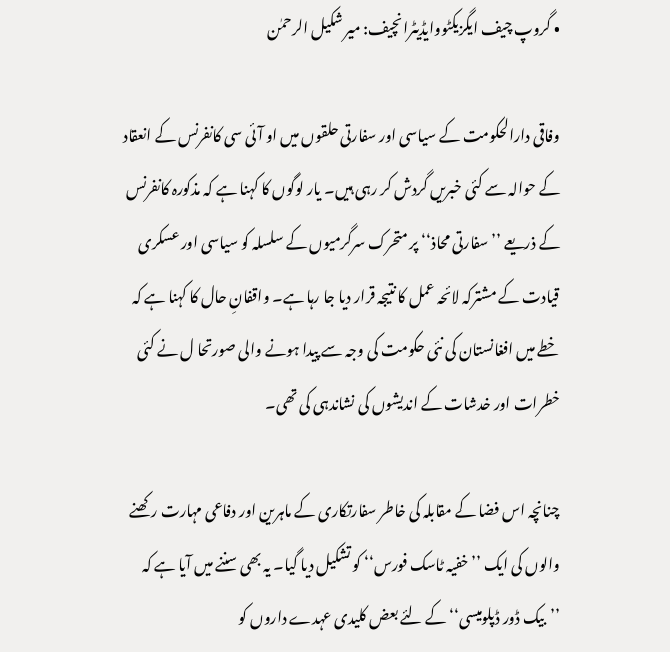• گروپ چیف ایگزیکٹووایڈیٹرانچیف: میر شکیل الرحمٰن

وفاقی دارالحکومت کے سیاسی اور سفارتی حلقوں میں او آئی سی کانفرنس کے انعقاد کے حوالہ سے کئی خبریں گردش کر رہی ہیں۔ یار لوگوں کا کہنا ہے کہ مذکورہ کانفرنس کے ذریعے ’’سفارتی محاذ‘‘ پر متحرک سرگرمیوں کے سلسلہ کو سیاسی اور عسکری قیادت کے مشترکہ لائحہ عمل کا نتیجہ قرار دیا جا رہا ہے۔ واقفانِ حال کا کہنا ہے کہ خطے میں افغانستان کی نئی حکومت کی وجہ سے پیدا ہونے والی صورتحا ل نے کئی خطرات اور خدشات کے اندیشوں کی نشاندہی کی تھی۔

چنانچہ اس فضا کے مقابلہ کی خاطر سفارتکاری کے ماہرین اور دفاعی مہارت رکھنے والوں کی ایک ’’خفیہ ٹاسک فورس‘‘ کو تشکیل دیا گیا۔ یہ بھی سننے میں آیا ہے کہ ’’بیک ڈور ڈپلومیسی‘‘ کے لئے بعض کلیدی عہدے داروں کو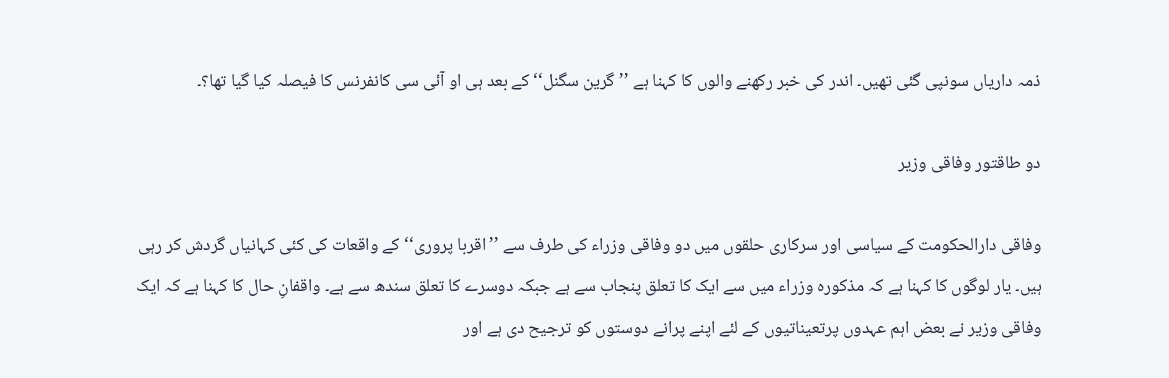ذمہ داریاں سونپی گئی تھیں۔ اندر کی خبر رکھنے والوں کا کہنا ہے ’’گرین سگنل‘‘ کے بعد ہی او آئی سی کانفرنس کا فیصلہ کیا گیا تھا؟۔

دو طاقتور وفاقی وزیر

وفاقی دارالحکومت کے سیاسی اور سرکاری حلقوں میں دو وفاقی وزراء کی طرف سے ’’اقربا پروری‘‘ کے واقعات کی کئی کہانیاں گردش کر رہی ہیں۔ یار لوگوں کا کہنا ہے کہ مذکورہ وزراء میں سے ایک کا تعلق پنجاب سے ہے جبکہ دوسرے کا تعلق سندھ سے ہے۔ واقفانِ حال کا کہنا ہے کہ ایک وفاقی وزیر نے بعض اہم عہدوں پرتعیناتیوں کے لئے اپنے پرانے دوستوں کو ترجیح دی ہے اور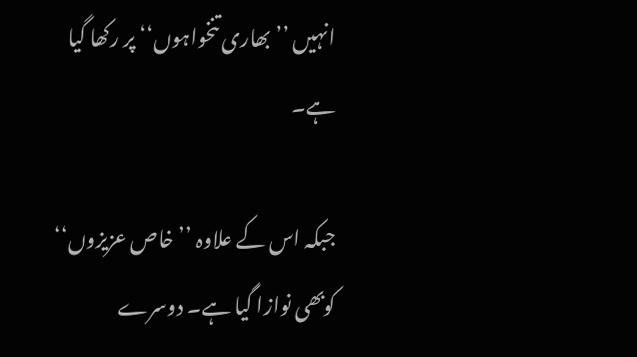انہیں ’’بھاری تنخواہوں‘‘ پر رکھا گیا ہے۔

جبکہ اس کے علاوہ ’’خاص عزیزوں‘‘ کوبھی نوازا گیا ہے۔ دوسرے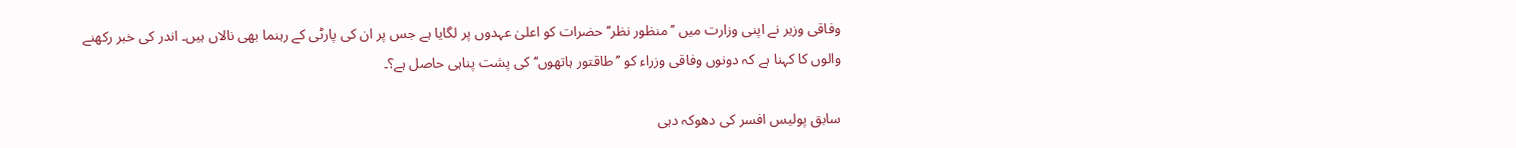وفاقی وزیر نے اپنی وزارت میں ’’منظور نظر‘‘ حضرات کو اعلیٰ عہدوں پر لگایا ہے جس پر ان کی پارٹی کے رہنما بھی نالاں ہیں۔ اندر کی خبر رکھنے والوں کا کہنا ہے کہ دونوں وفاقی وزراء کو ’’طاقتور ہاتھوں‘‘ کی پشت پناہی حاصل ہے؟۔

سابق پولیس افسر کی دھوکہ دہی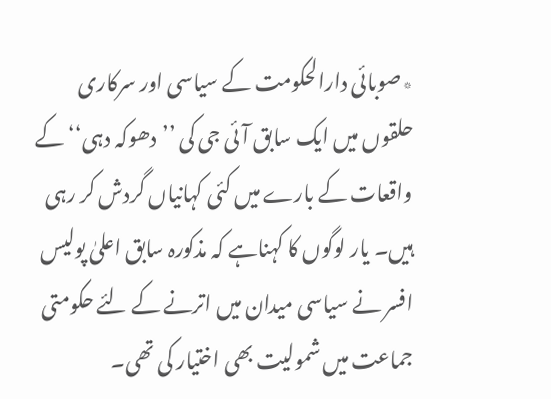٭صوبائی دارالحکومت کے سیاسی اور سرکاری حلقوں میں ایک سابق آئی جی کی ’’دھوکہ دہی‘‘ کے واقعات کے بارے میں کئی کہانیاں گردش کر رہی ہیں۔ یار لوگوں کا کہناہے کہ مذکورہ سابق اعلیٰ پولیس افسر نے سیاسی میدان میں اترنے کے لئے حکومتی جماعت میں شمولیت بھی اختیار کی تھی۔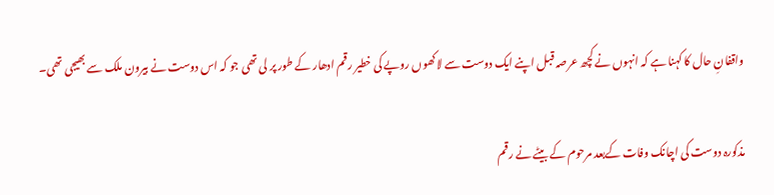واقفانِ حال کا کہنا ہے کہ انہوں نے کچھ عرصہ قبل اپنے ایک دوست سے لاکھوں روپے کی خطیر رقم ادھار کے طور پر لی تھی جو کہ اس دوست نے بیرون ملک سے بھیجی تھی۔

مذکورہ دوست کی اچانک وفات کےبعد مرحوم کے بیٹے نے رقم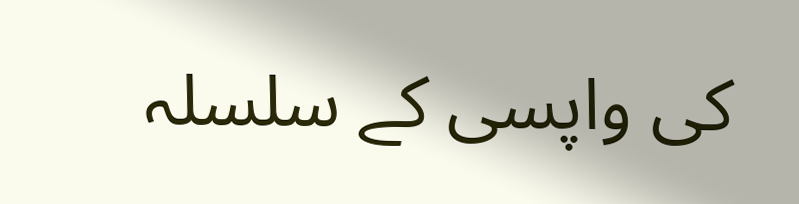کی واپسی کے سلسلہ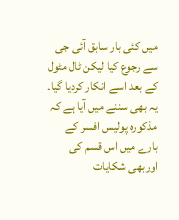میں کئی بار سابق آئی جی سے رجوع کیا لیکن ٹال مٹول کے بعد اسے انکار کردیا گیا۔ یہ بھی سننے میں آیا ہے کہ مذکورہ پولیس افسر کے بارے میں اس قسم کی اوربھی شکایات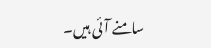سامنے آئی ہیں۔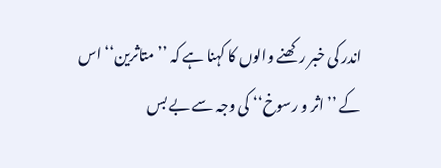اندر کی خبر رکھنے والوں کا کہنا ہے کہ ’’متاثرین‘‘ اس کے ’’اثر و رسوخ‘‘ کی وجہ سے بے بس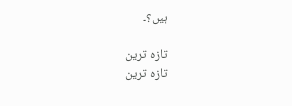ہیں؟۔

تازہ ترین
تازہ ترین